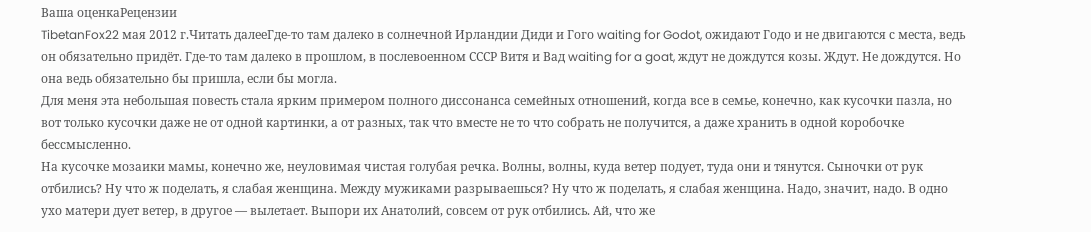Ваша оценкаРецензии
TibetanFox22 мая 2012 г.Читать далееГде-то там далеко в солнечной Ирландии Диди и Гого waiting for Godot, ожидают Годо и не двигаются с места, ведь он обязательно придёт. Где-то там далеко в прошлом, в послевоенном СССР Витя и Вад waiting for a goat, ждут не дождутся козы. Ждут. Не дождутся. Но она ведь обязательно бы пришла, если бы могла.
Для меня эта небольшая повесть стала ярким примером полного диссонанса семейных отношений, когда все в семье, конечно, как кусочки пазла, но вот только кусочки даже не от одной картинки, а от разных, так что вместе не то что собрать не получится, а даже хранить в одной коробочке бессмысленно.
На кусочке мозаики мамы, конечно же, неуловимая чистая голубая речка. Волны, волны, куда ветер подует, туда они и тянутся. Сыночки от рук отбились? Ну что ж поделать, я слабая женщина. Между мужиками разрываешься? Ну что ж поделать, я слабая женщина. Надо, значит, надо. В одно ухо матери дует ветер, в другое — вылетает. Выпори их Анатолий, совсем от рук отбились. Ай, что же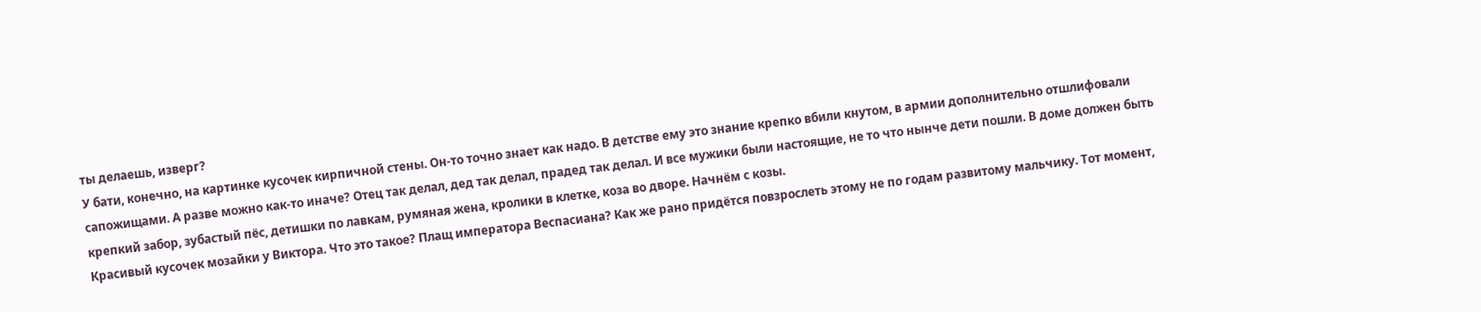ты делаешь, изверг?
У бати, конечно, на картинке кусочек кирпичной стены. Он-то точно знает как надо. В детстве ему это знание крепко вбили кнутом, в армии дополнительно отшлифовали сапожищами. А разве можно как-то иначе? Отец так делал, дед так делал, прадед так делал. И все мужики были настоящие, не то что нынче дети пошли. В доме должен быть крепкий забор, зубастый пёс, детишки по лавкам, румяная жена, кролики в клетке, коза во дворе. Начнём с козы.
Красивый кусочек мозайки у Виктора. Что это такое? Плащ императора Веспасиана? Как же рано придётся повзрослеть этому не по годам развитому мальчику. Тот момент,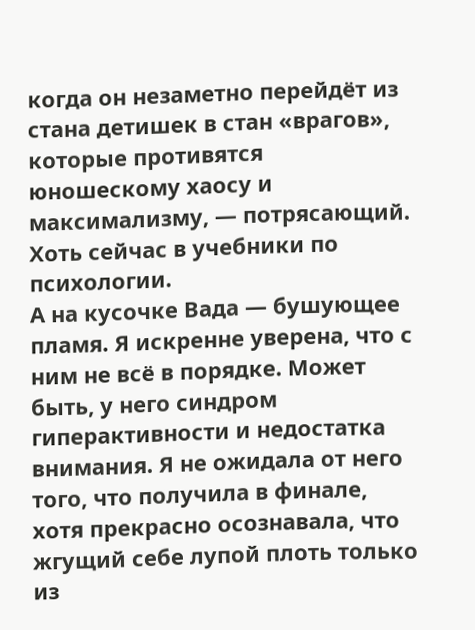когда он незаметно перейдёт из стана детишек в стан «врагов», которые противятся юношескому хаосу и максимализму, — потрясающий. Хоть сейчас в учебники по психологии.
А на кусочке Вада — бушующее пламя. Я искренне уверена, что с ним не всё в порядке. Может быть, у него синдром гиперактивности и недостатка внимания. Я не ожидала от него того, что получила в финале, хотя прекрасно осознавала, что жгущий себе лупой плоть только из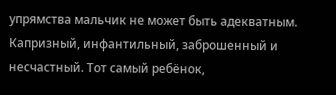упрямства мальчик не может быть адекватным. Капризный, инфантильный, заброшенный и несчастный. Тот самый ребёнок,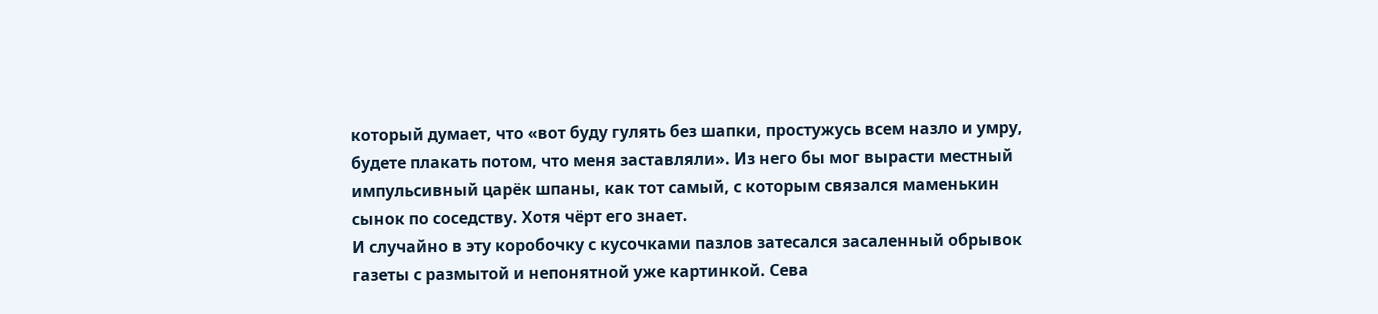который думает, что «вот буду гулять без шапки, простужусь всем назло и умру, будете плакать потом, что меня заставляли». Из него бы мог вырасти местный импульсивный царёк шпаны, как тот самый, с которым связался маменькин сынок по соседству. Хотя чёрт его знает.
И случайно в эту коробочку с кусочками пазлов затесался засаленный обрывок газеты с размытой и непонятной уже картинкой. Сева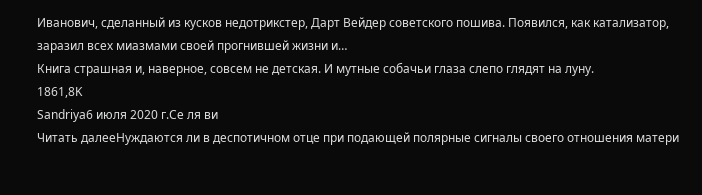Иванович, сделанный из кусков недотрикстер, Дарт Вейдер советского пошива. Появился, как катализатор, заразил всех миазмами своей прогнившей жизни и…
Книга страшная и, наверное, совсем не детская. И мутные собачьи глаза слепо глядят на луну.
1861,8K
Sandriya6 июля 2020 г.Се ля ви
Читать далееНуждаются ли в деспотичном отце при подающей полярные сигналы своего отношения матери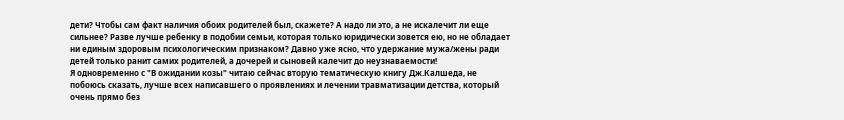дети? Чтобы сам факт наличия обоих родителей был, скажете? А надо ли это, а не искалечит ли еще сильнее? Разве лучше ребенку в подобии семьи, которая только юридически зовется ею, но не обладает ни единым здоровым психологическим признаком? Давно уже ясно, что удержание мужа/жены ради детей только ранит самих родителей, а дочерей и сыновей калечит до неузнаваемости!
Я одновременно с "В ожидании козы" читаю сейчас вторую тематическую книгу Дж.Калшеда, не побоюсь сказать, лучше всех написавшего о проявлениях и лечении травматизации детства, который очень прямо без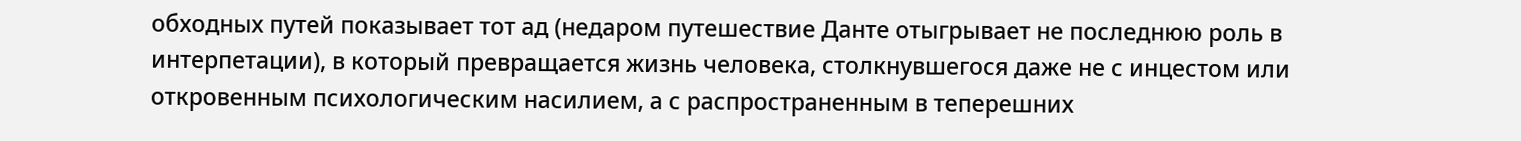обходных путей показывает тот ад (недаром путешествие Данте отыгрывает не последнюю роль в интерпетации), в который превращается жизнь человека, столкнувшегося даже не с инцестом или откровенным психологическим насилием, а с распространенным в теперешних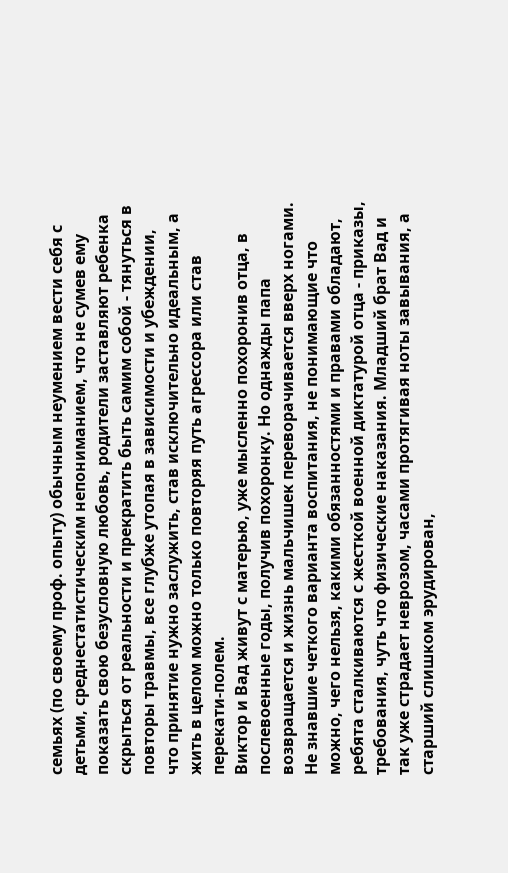семьях (по своему проф. опыту) обычным неумением вести себя с детьми, среднестатистическим непониманием, что не сумев ему показать свою безусловную любовь, родители заставляют ребенка скрыться от реальности и прекратить быть самим собой - тянуться в повторы травмы, все глубже утопая в зависимости и убеждении, что принятие нужно заслужить, став исключительно идеальным, а жить в целом можно только повторяя путь агрессора или став перекати-полем.
Виктор и Вад живут с матерью, уже мысленно похоронив отца, в послевоенные годы, получив похоронку. Но однажды папа возвращается и жизнь мальчишек переворачивается вверх ногами. Не знавшие четкого варианта воспитания, не понимающие что можно, чего нельзя, какими обязанностями и правами обладают, ребята сталкиваются с жесткой военной диктатурой отца - приказы, требования, чуть что физические наказания. Младший брат Вад и так уже страдает неврозом, часами протягивая ноты завывания, а старший слишком эрудирован,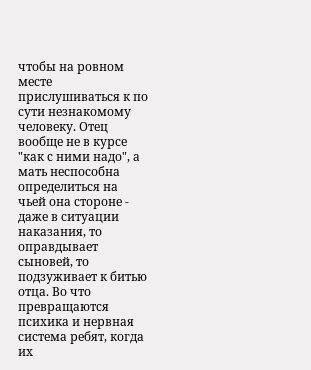чтобы на ровном месте прислушиваться к по сути незнакомому человеку. Отец вообще не в курсе "как с ними надо", а мать неспособна определиться на чьей она стороне - даже в ситуации наказания, то оправдывает сыновей, то подзуживает к битью отца. Во что превращаются психика и нервная система ребят, когда их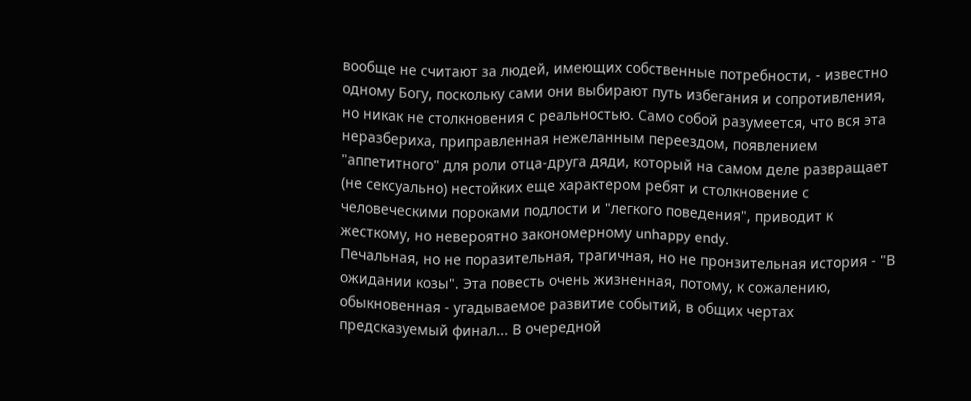вообще не считают за людей, имеющих собственные потребности, - известно одному Богу, поскольку сами они выбирают путь избегания и сопротивления, но никак не столкновения с реальностью. Само собой разумеется, что вся эта неразбериха, приправленная нежеланным переездом, появлением "аппетитного" для роли отца-друга дяди, который на самом деле развращает (не сексуально) нестойких еще характером ребят и столкновение с человеческими пороками подлости и "легкого поведения", приводит к жесткому, но невероятно закономерному unhappy endy.
Печальная, но не поразительная, трагичная, но не пронзительная история - "В ожидании козы". Эта повесть очень жизненная, потому, к сожалению, обыкновенная - угадываемое развитие событий, в общих чертах предсказуемый финал... В очередной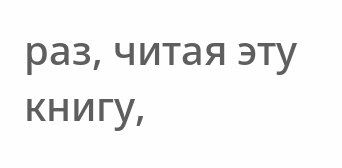раз, читая эту книгу,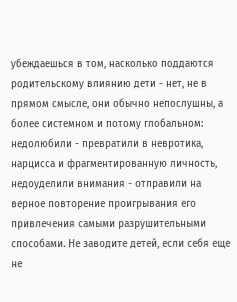убеждаешься в том, насколько поддаются родительскому влиянию дети - нет, не в прямом смысле, они обычно непослушны, а более системном и потому глобальном: недолюбили - превратили в невротика, нарцисса и фрагментированную личность, недоуделили внимания - отправили на верное повторение проигрывания его привлечения самыми разрушительными способами. Не заводите детей, если себя еще не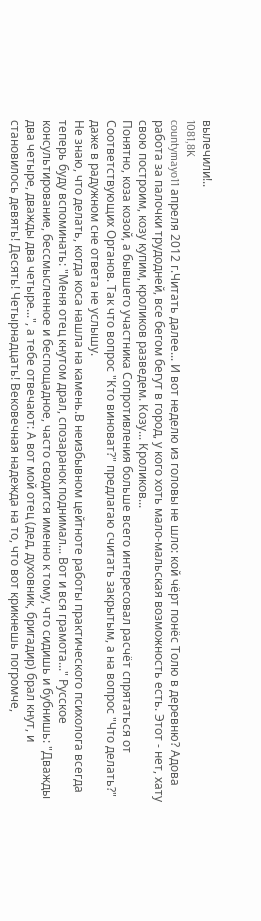вылечили!..
1081,8K
countymayo11 апреля 2012 г.Читать далее... И вот неделю из головы не шло: кой чёрт понёс Толю в деревню? Адова работа за палочки трудодней, все бегом бегут в город, у кого хоть мало-мальская возможность есть. Этот - нет, хату свою построим, козу купим, кроликов разведем. Козу... Кроликов...
Понятно, коза козой, а бывшего участника Сопротивления больше всего интересовал расчёт спрятаться от Соответствующих Органов. Так что вопрос "Кто виноват?" предлагаю считать закрытым, а на вопрос "Что делать?" даже в радужном сне ответа не услышу.
Не знаю, что делать, когда коса нашла на камень.В неизбывном цейтноте работы практического психолога всегда теперь буду вспоминать: "Меня отец кнутом драл, спозаранок поднимал... Вот и вся грамота..." Русское консультирование, бессмысленное и беспощадное, часто сводится именно к тому, что сидишь и бубнишь: "Дважды два четыре, дважды два четыре...", а тебе отвечают: А вот мой отец (дед, духовник, бригадир) брал кнут, и становилось девять! Десять! Четырнадцать! Вековечная надежда на то, что вот крикнешь погромче,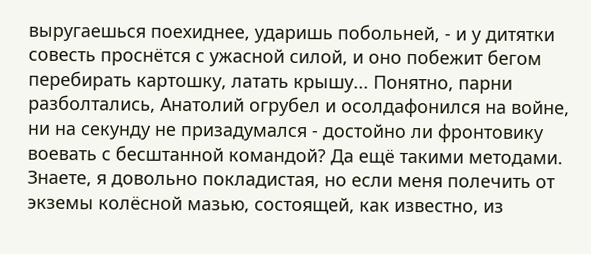выругаешься поехиднее, ударишь побольней, - и у дитятки совесть проснётся с ужасной силой, и оно побежит бегом перебирать картошку, латать крышу... Понятно, парни разболтались, Анатолий огрубел и осолдафонился на войне, ни на секунду не призадумался - достойно ли фронтовику воевать с бесштанной командой? Да ещё такими методами. Знаете, я довольно покладистая, но если меня полечить от экземы колёсной мазью, состоящей, как известно, из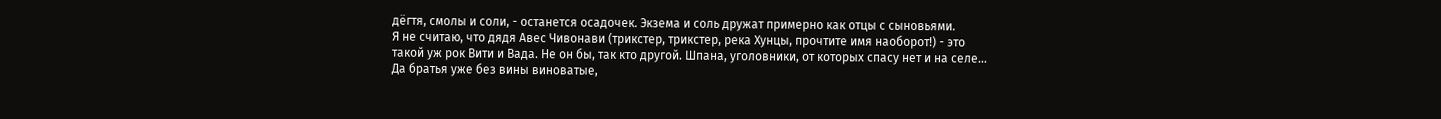дёгтя, смолы и соли, - останется осадочек. Экзема и соль дружат примерно как отцы с сыновьями.
Я не считаю, что дядя Авес Чивонави (трикстер, трикстер, река Хунцы, прочтите имя наоборот!) - это такой уж рок Вити и Вада. Не он бы, так кто другой. Шпана, уголовники, от которых спасу нет и на селе... Да братья уже без вины виноватые,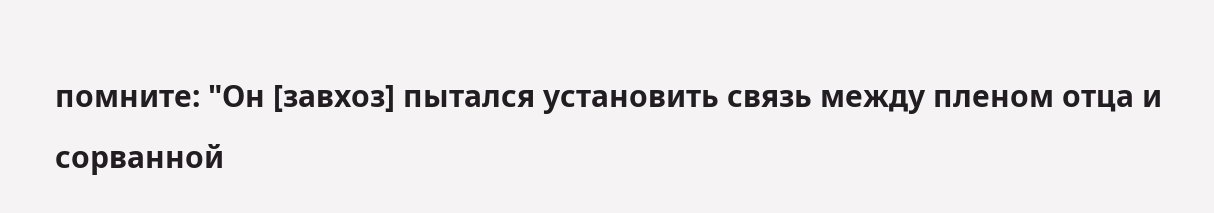помните: "Он [завхоз] пытался установить связь между пленом отца и сорванной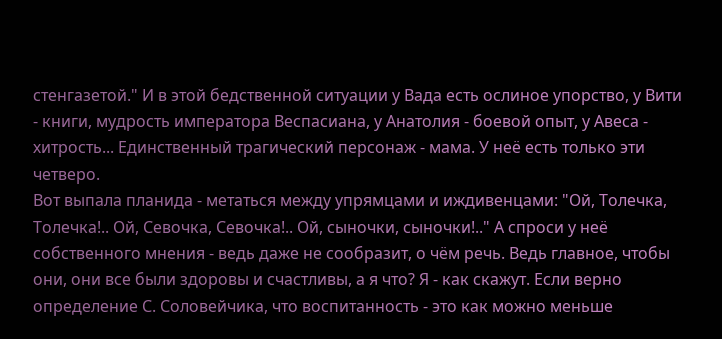стенгазетой." И в этой бедственной ситуации у Вада есть ослиное упорство, у Вити - книги, мудрость императора Веспасиана, у Анатолия - боевой опыт, у Авеса - хитрость... Единственный трагический персонаж - мама. У неё есть только эти четверо.
Вот выпала планида - метаться между упрямцами и иждивенцами: "Ой, Толечка, Толечка!.. Ой, Севочка, Севочка!.. Ой, сыночки, сыночки!.." А спроси у неё собственного мнения - ведь даже не сообразит, о чём речь. Ведь главное, чтобы они, они все были здоровы и счастливы, а я что? Я - как скажут. Если верно определение С. Соловейчика, что воспитанность - это как можно меньше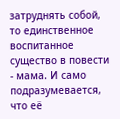затруднять собой, то единственное воспитанное существо в повести - мама. И само подразумевается, что её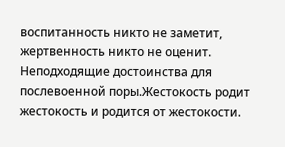воспитанность никто не заметит, жертвенность никто не оценит. Неподходящие достоинства для послевоенной поры.Жестокость родит жестокость и родится от жестокости.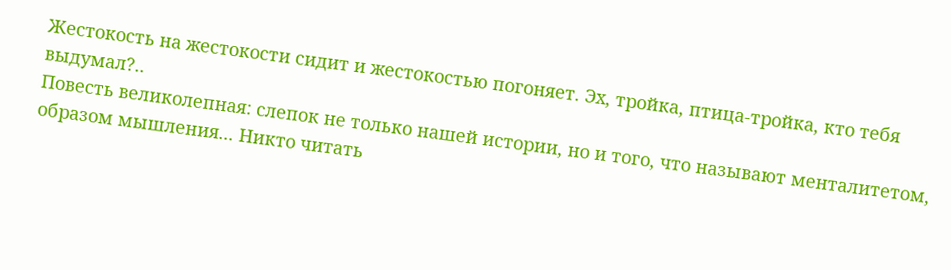Жестокость на жестокости сидит и жестокостью погоняет. Эх, тройка, птица-тройка, кто тебя выдумал?..
Повесть великолепная: слепок не только нашей истории, но и того, что называют менталитетом, образом мышления... Никто читать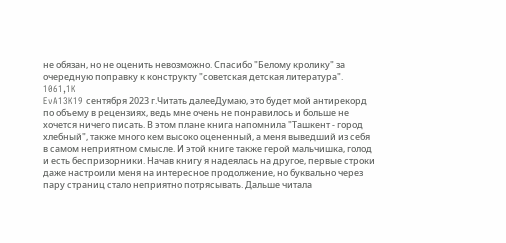не обязан, но не оценить невозможно. Спасибо "Белому кролику" за очередную поправку к конструкту "советская детская литература".
1061,1K
EvA13K19 сентября 2023 г.Читать далееДумаю, это будет мой антирекорд по объему в рецензиях, ведь мне очень не понравилось и больше не хочется ничего писать. В этом плане книга напомнила "Ташкент - город хлебный", также много кем высоко оцененный, а меня выведший из себя в самом неприятном смысле. И этой книге также герой мальчишка, голод и есть беспризорники. Начав книгу я надеялась на другое, первые строки даже настроили меня на интересное продолжение, но буквально через пару страниц стало неприятно потрясывать. Дальше читала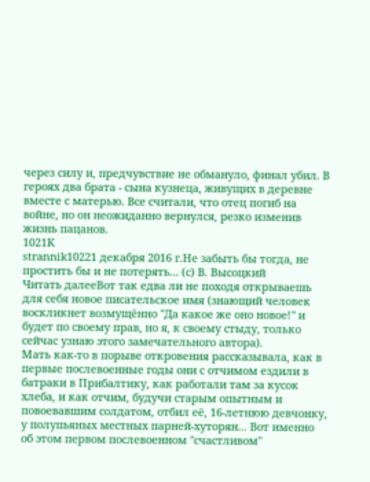через силу и, предчувствие не обмануло, финал убил. В героях два брата - сына кузнеца, живущих в деревне вместе с матерью. Все считали, что отец погиб на войне, но он неожиданно вернулся, резко изменив жизнь пацанов.
1021K
strannik10221 декабря 2016 г.Не забыть бы тогда, не простить бы и не потерять... (с) В. Высоцкий
Читать далееВот так едва ли не походя открываешь для себя новое писательское имя (знающий человек воскликнет возмущённо "Да какое же оно новое!" и будет по своему прав, но я, к своему стыду, только сейчас узнаю этого замечательного автора).
Мать как-то в порыве откровения рассказывала, как в первые послевоенные годы они с отчимом ездили в батраки в Прибалтику, как работали там за кусок хлеба, и как отчим, будучи старым опытным и повоевавшим солдатом, отбил её, 16-летнюю девчонку, у полупьяных местных парней-хуторян... Вот именно об этом первом послевоенном "счастливом"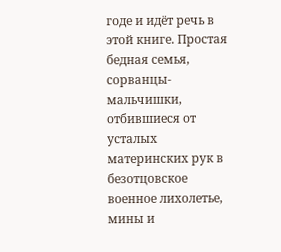годе и идёт речь в этой книге. Простая бедная семья, сорванцы-мальчишки, отбившиеся от усталых материнских рук в безотцовское военное лихолетье, мины и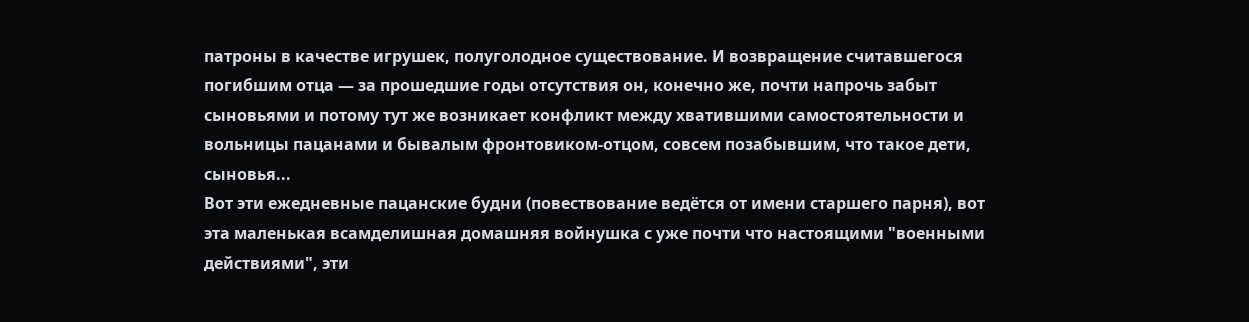патроны в качестве игрушек, полуголодное существование. И возвращение считавшегося погибшим отца — за прошедшие годы отсутствия он, конечно же, почти напрочь забыт сыновьями и потому тут же возникает конфликт между хватившими самостоятельности и вольницы пацанами и бывалым фронтовиком-отцом, совсем позабывшим, что такое дети, сыновья...
Вот эти ежедневные пацанские будни (повествование ведётся от имени старшего парня), вот эта маленькая всамделишная домашняя войнушка с уже почти что настоящими "военными действиями", эти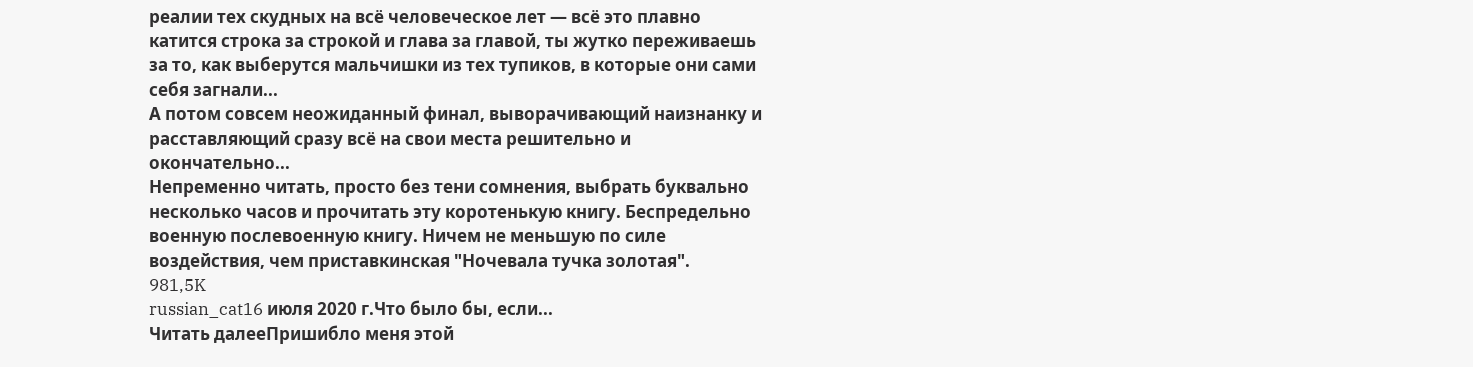реалии тех скудных на всё человеческое лет — всё это плавно катится строка за строкой и глава за главой, ты жутко переживаешь за то, как выберутся мальчишки из тех тупиков, в которые они сами себя загнали...
А потом совсем неожиданный финал, выворачивающий наизнанку и расставляющий сразу всё на свои места решительно и окончательно...
Непременно читать, просто без тени сомнения, выбрать буквально несколько часов и прочитать эту коротенькую книгу. Беспредельно военную послевоенную книгу. Ничем не меньшую по силе воздействия, чем приставкинская "Ночевала тучка золотая".
981,5K
russian_cat16 июля 2020 г.Что было бы, если...
Читать далееПришибло меня этой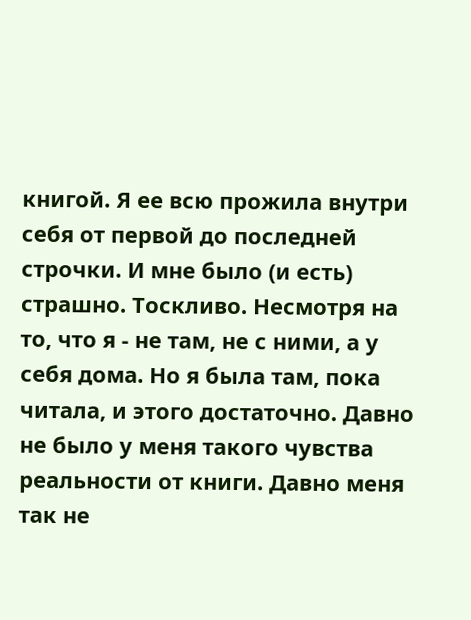книгой. Я ее всю прожила внутри себя от первой до последней строчки. И мне было (и есть) страшно. Тоскливо. Несмотря на то, что я - не там, не с ними, а у себя дома. Но я была там, пока читала, и этого достаточно. Давно не было у меня такого чувства реальности от книги. Давно меня так не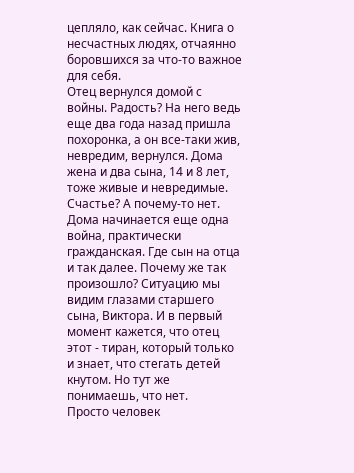цепляло, как сейчас. Книга о несчастных людях, отчаянно боровшихся за что-то важное для себя.
Отец вернулся домой с войны. Радость? На него ведь еще два года назад пришла похоронка, а он все-таки жив, невредим, вернулся. Дома жена и два сына, 14 и 8 лет, тоже живые и невредимые. Счастье? А почему-то нет.
Дома начинается еще одна война, практически гражданская. Где сын на отца и так далее. Почему же так произошло? Ситуацию мы видим глазами старшего сына, Виктора. И в первый момент кажется, что отец этот - тиран, который только и знает, что стегать детей кнутом. Но тут же понимаешь, что нет.
Просто человек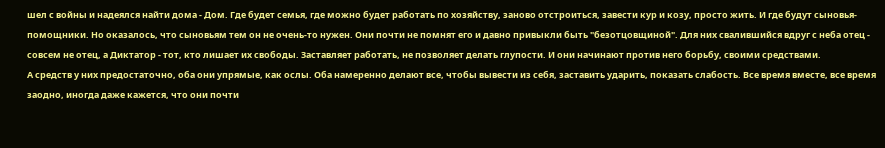шел с войны и надеялся найти дома - Дом. Где будет семья, где можно будет работать по хозяйству, заново отстроиться, завести кур и козу, просто жить. И где будут сыновья-помощники. Но оказалось, что сыновьям тем он не очень-то нужен. Они почти не помнят его и давно привыкли быть "безотцовщиной". Для них свалившийся вдруг с неба отец - совсем не отец, а Диктатор - тот, кто лишает их свободы. Заставляет работать, не позволяет делать глупости. И они начинают против него борьбу, своими средствами.
А средств у них предостаточно, оба они упрямые, как ослы. Оба намеренно делают все, чтобы вывести из себя, заставить ударить, показать слабость. Все время вместе, все время заодно, иногда даже кажется, что они почти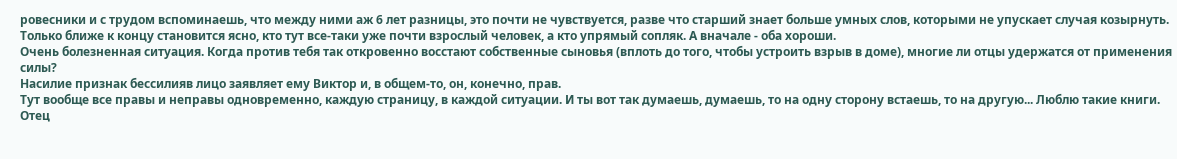ровесники и с трудом вспоминаешь, что между ними аж 6 лет разницы, это почти не чувствуется, разве что старший знает больше умных слов, которыми не упускает случая козырнуть. Только ближе к концу становится ясно, кто тут все-таки уже почти взрослый человек, а кто упрямый сопляк. А вначале - оба хороши.
Очень болезненная ситуация. Когда против тебя так откровенно восстают собственные сыновья (вплоть до того, чтобы устроить взрыв в доме), многие ли отцы удержатся от применения силы?
Насилие признак бессилияв лицо заявляет ему Виктор и, в общем-то, он, конечно, прав.
Тут вообще все правы и неправы одновременно, каждую страницу, в каждой ситуации. И ты вот так думаешь, думаешь, то на одну сторону встаешь, то на другую... Люблю такие книги.
Отец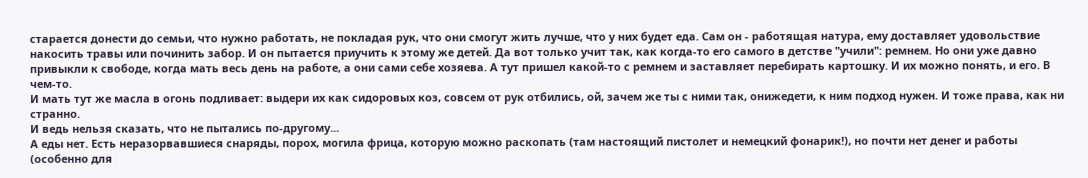старается донести до семьи, что нужно работать, не покладая рук, что они смогут жить лучше, что у них будет еда. Сам он - работящая натура, ему доставляет удовольствие накосить травы или починить забор. И он пытается приучить к этому же детей. Да вот только учит так, как когда-то его самого в детстве "учили": ремнем. Но они уже давно привыкли к свободе, когда мать весь день на работе, а они сами себе хозяева. А тут пришел какой-то с ремнем и заставляет перебирать картошку. И их можно понять, и его. В чем-то.
И мать тут же масла в огонь подливает: выдери их как сидоровых коз, совсем от рук отбились, ой, зачем же ты с ними так, онижедети, к ним подход нужен. И тоже права, как ни странно.
И ведь нельзя сказать, что не пытались по-другому...
А еды нет. Есть неразорвавшиеся снаряды, порох, могила фрица, которую можно раскопать (там настоящий пистолет и немецкий фонарик!), но почти нет денег и работы (особенно для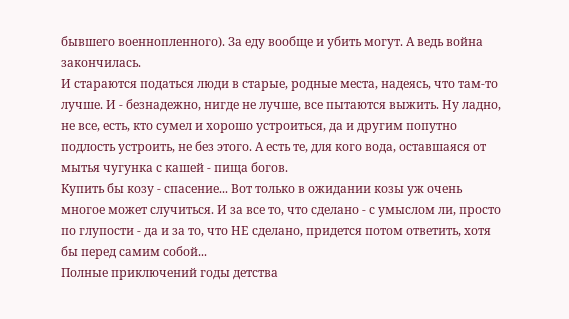бывшего военнопленного). За еду вообще и убить могут. А ведь война закончилась.
И стараются податься люди в старые, родные места, надеясь, что там-то лучше. И - безнадежно, нигде не лучше, все пытаются выжить. Ну ладно, не все, есть, кто сумел и хорошо устроиться, да и другим попутно подлость устроить, не без этого. А есть те, для кого вода, оставшаяся от мытья чугунка с кашей - пища богов.
Купить бы козу - спасение... Вот только в ожидании козы уж очень многое может случиться. И за все то, что сделано - с умыслом ли, просто по глупости - да и за то, что НЕ сделано, придется потом ответить, хотя бы перед самим собой...
Полные приключений годы детства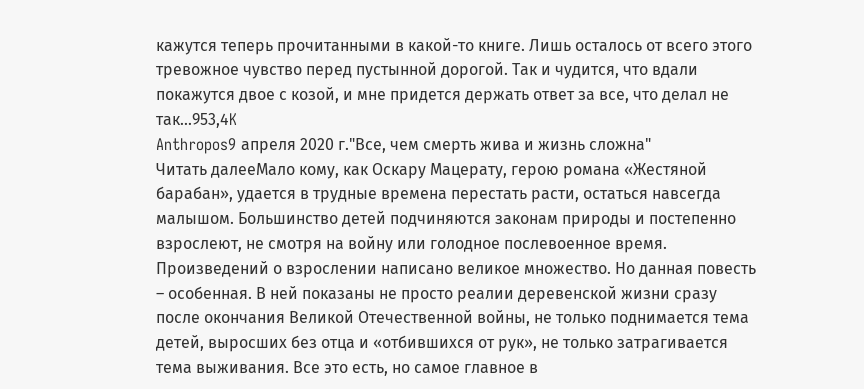кажутся теперь прочитанными в какой-то книге. Лишь осталось от всего этого тревожное чувство перед пустынной дорогой. Так и чудится, что вдали покажутся двое с козой, и мне придется держать ответ за все, что делал не так...953,4K
Anthropos9 апреля 2020 г."Все, чем смерть жива и жизнь сложна"
Читать далееМало кому, как Оскару Мацерату, герою романа «Жестяной барабан», удается в трудные времена перестать расти, остаться навсегда малышом. Большинство детей подчиняются законам природы и постепенно взрослеют, не смотря на войну или голодное послевоенное время. Произведений о взрослении написано великое множество. Но данная повесть – особенная. В ней показаны не просто реалии деревенской жизни сразу после окончания Великой Отечественной войны, не только поднимается тема детей, выросших без отца и «отбившихся от рук», не только затрагивается тема выживания. Все это есть, но самое главное в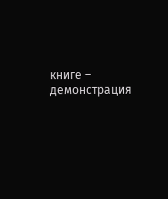книге – демонстрация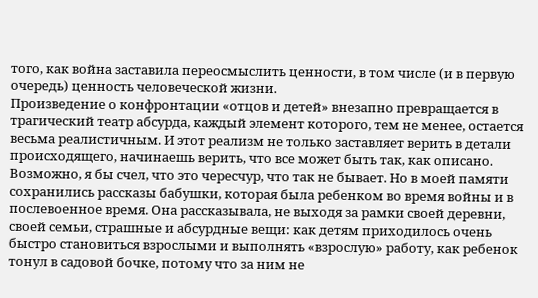того, как война заставила переосмыслить ценности, в том числе (и в первую очередь) ценность человеческой жизни.
Произведение о конфронтации «отцов и детей» внезапно превращается в трагический театр абсурда, каждый элемент которого, тем не менее, остается весьма реалистичным. И этот реализм не только заставляет верить в детали происходящего, начинаешь верить, что все может быть так, как описано. Возможно, я бы счел, что это чересчур, что так не бывает. Но в моей памяти сохранились рассказы бабушки, которая была ребенком во время войны и в послевоенное время. Она рассказывала, не выходя за рамки своей деревни, своей семьи, страшные и абсурдные вещи: как детям приходилось очень быстро становиться взрослыми и выполнять «взрослую» работу, как ребенок тонул в садовой бочке, потому что за ним не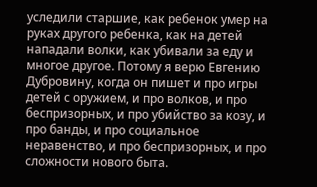уследили старшие, как ребенок умер на руках другого ребенка, как на детей нападали волки, как убивали за еду и многое другое. Потому я верю Евгению Дубровину, когда он пишет и про игры детей с оружием, и про волков, и про беспризорных, и про убийство за козу, и про банды, и про социальное неравенство, и про беспризорных, и про сложности нового быта.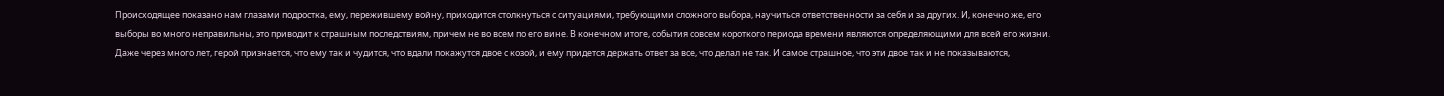Происходящее показано нам глазами подростка, ему, пережившему войну, приходится столкнуться с ситуациями, требующими сложного выбора, научиться ответственности за себя и за других. И, конечно же, его выборы во много неправильны, это приводит к страшным последствиям, причем не во всем по его вине. В конечном итоге, события совсем короткого периода времени являются определяющими для всей его жизни. Даже через много лет, герой признается, что ему так и чудится, что вдали покажутся двое с козой, и ему придется держать ответ за все, что делал не так. И самое страшное, что эти двое так и не показываются,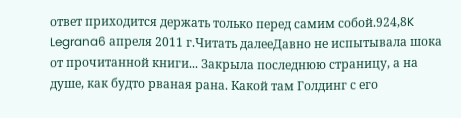ответ приходится держать только перед самим собой.924,8K
Legrana6 апреля 2011 г.Читать далееДавно не испытывала шока от прочитанной книги... Закрыла последнюю страницу, а на душе, как будто рваная рана. Какой там Голдинг с его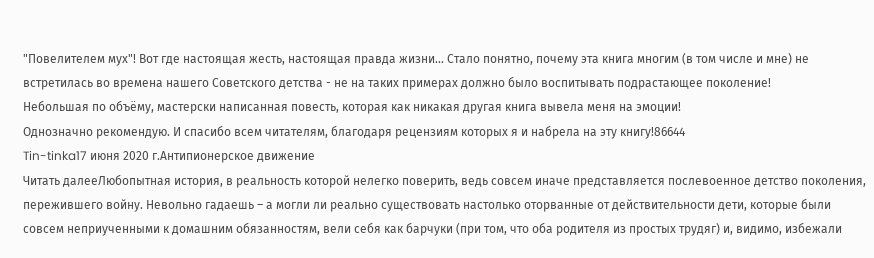"Повелителем мух"! Вот где настоящая жесть, настоящая правда жизни... Стало понятно, почему эта книга многим (в том числе и мне) не встретилась во времена нашего Советского детства - не на таких примерах должно было воспитывать подрастающее поколение!
Небольшая по объёму, мастерски написанная повесть, которая как никакая другая книга вывела меня на эмоции!
Однозначно рекомендую. И спасибо всем читателям, благодаря рецензиям которых я и набрела на эту книгу!86644
Tin-tinka17 июня 2020 г.Антипионерское движение
Читать далееЛюбопытная история, в реальность которой нелегко поверить, ведь совсем иначе представляется послевоенное детство поколения, пережившего войну. Невольно гадаешь – а могли ли реально существовать настолько оторванные от действительности дети, которые были совсем неприученными к домашним обязанностям, вели себя как барчуки (при том, что оба родителя из простых трудяг) и, видимо, избежали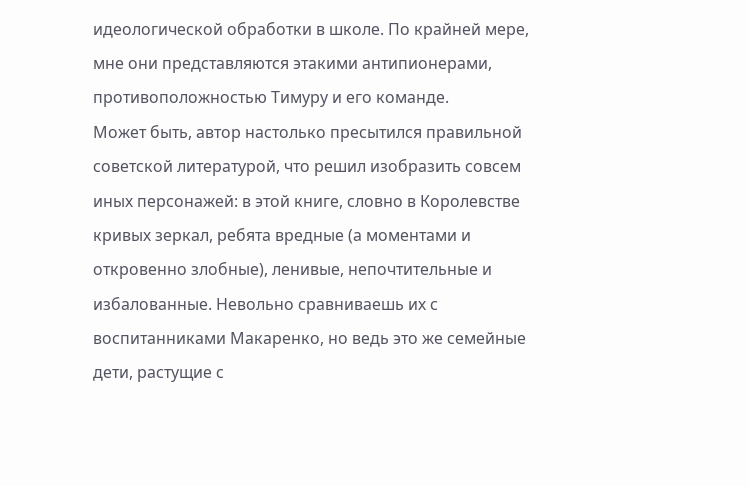идеологической обработки в школе. По крайней мере, мне они представляются этакими антипионерами, противоположностью Тимуру и его команде.
Может быть, автор настолько пресытился правильной советской литературой, что решил изобразить совсем иных персонажей: в этой книге, словно в Королевстве кривых зеркал, ребята вредные (а моментами и откровенно злобные), ленивые, непочтительные и избалованные. Невольно сравниваешь их с воспитанниками Макаренко, но ведь это же семейные дети, растущие с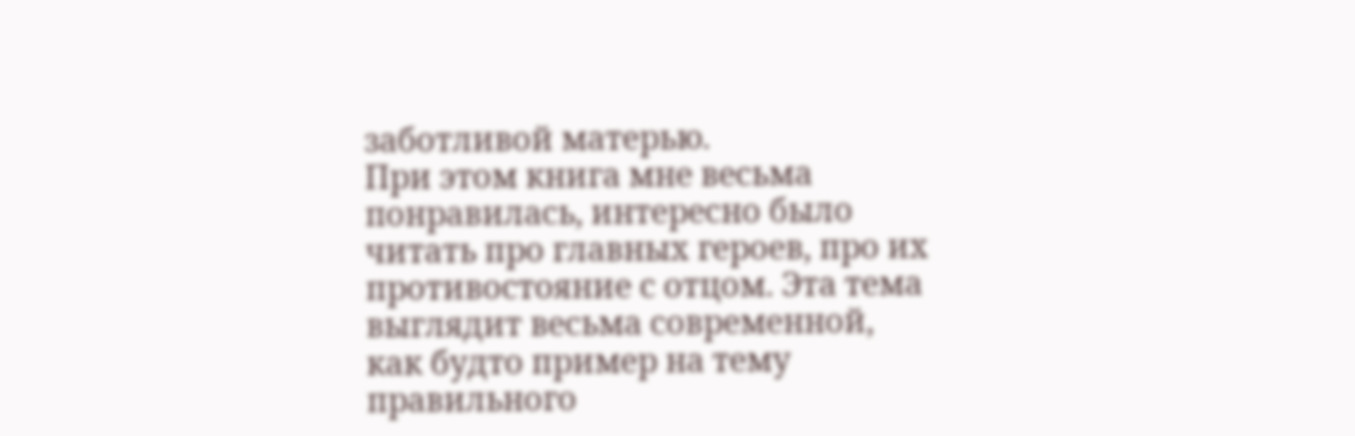заботливой матерью.
При этом книга мне весьма понравилась, интересно было читать про главных героев, про их противостояние с отцом. Эта тема выглядит весьма современной, как будто пример на тему правильного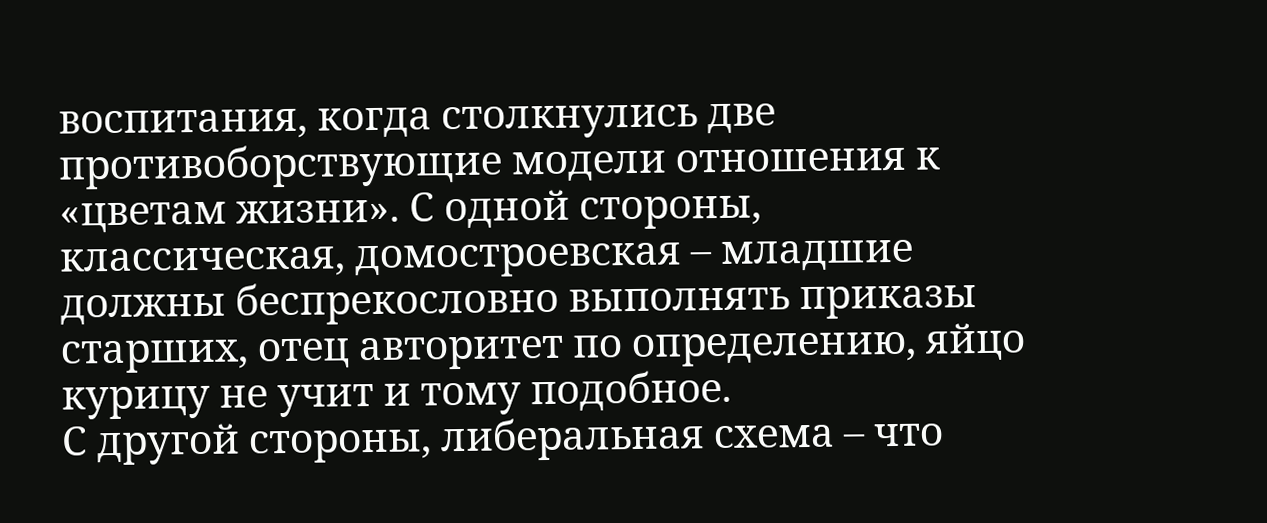воспитания, когда столкнулись две противоборствующие модели отношения к «цветам жизни». С одной стороны, классическая, домостроевская – младшие должны беспрекословно выполнять приказы старших, отец авторитет по определению, яйцо курицу не учит и тому подобное.
С другой стороны, либеральная схема – что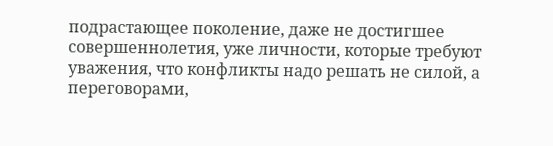подрастающее поколение, даже не достигшее совершеннолетия, уже личности, которые требуют уважения, что конфликты надо решать не силой, а переговорами,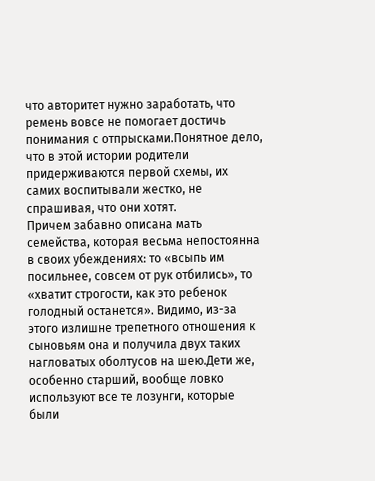что авторитет нужно заработать, что ремень вовсе не помогает достичь понимания с отпрысками.Понятное дело, что в этой истории родители придерживаются первой схемы, их самих воспитывали жестко, не спрашивая, что они хотят.
Причем забавно описана мать семейства, которая весьма непостоянна в своих убеждениях: то «всыпь им посильнее, совсем от рук отбились», то «хватит строгости, как это ребенок голодный останется». Видимо, из-за этого излишне трепетного отношения к сыновьям она и получила двух таких нагловатых оболтусов на шею.Дети же, особенно старший, вообще ловко используют все те лозунги, которые были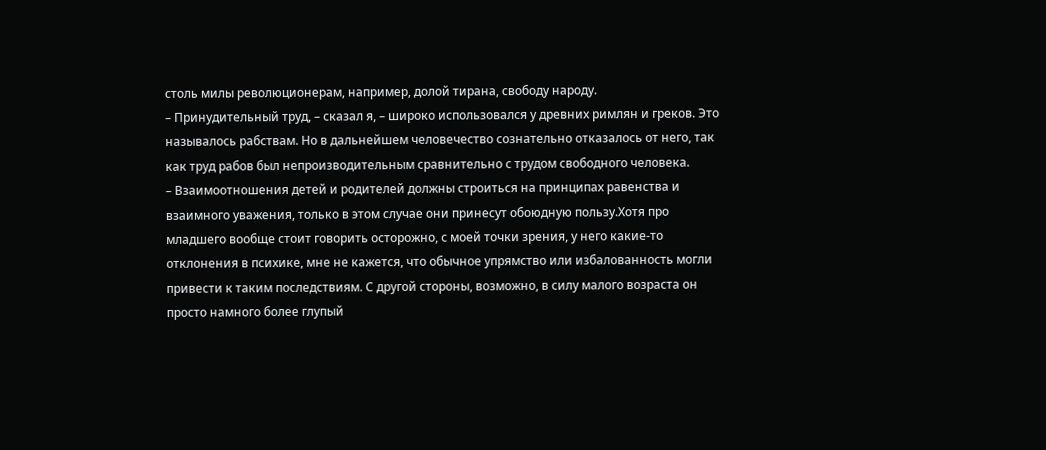столь милы революционерам, например, долой тирана, свободу народу.
– Принудительный труд, – сказал я, – широко использовался у древних римлян и греков. Это называлось рабствам. Но в дальнейшем человечество сознательно отказалось от него, так как труд рабов был непроизводительным сравнительно с трудом свободного человека.
– Взаимоотношения детей и родителей должны строиться на принципах равенства и взаимного уважения, только в этом случае они принесут обоюдную пользу.Хотя про младшего вообще стоит говорить осторожно, с моей точки зрения, у него какие-то отклонения в психике, мне не кажется, что обычное упрямство или избалованность могли привести к таким последствиям. С другой стороны, возможно, в силу малого возраста он просто намного более глупый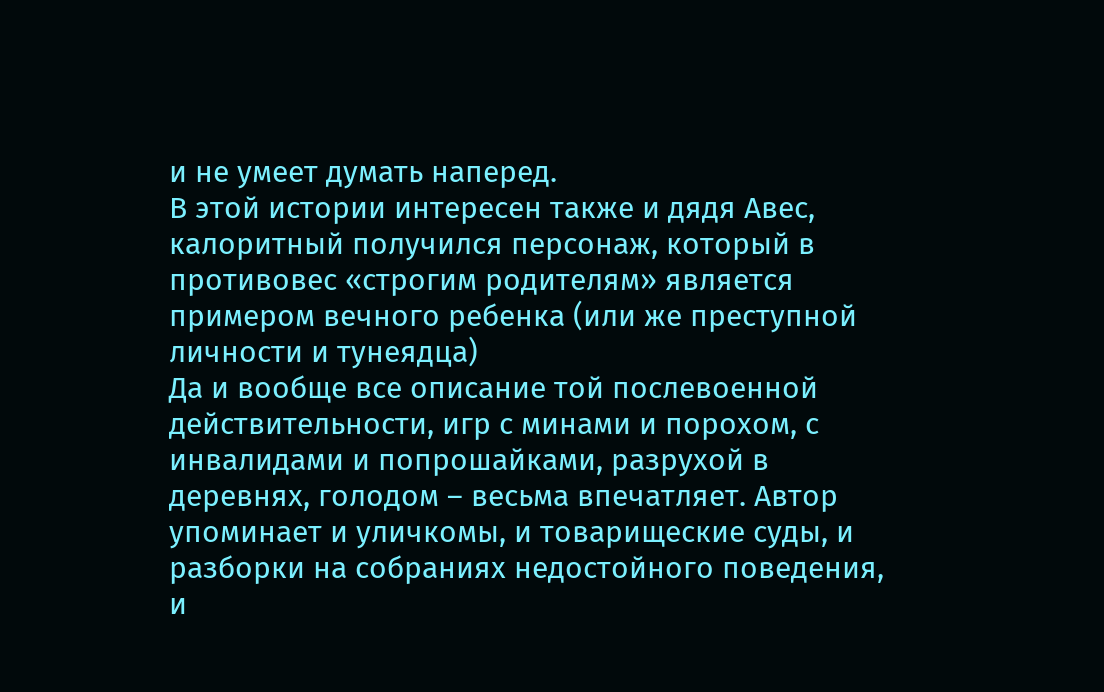и не умеет думать наперед.
В этой истории интересен также и дядя Авес, калоритный получился персонаж, который в противовес «строгим родителям» является примером вечного ребенка (или же преступной личности и тунеядца)
Да и вообще все описание той послевоенной действительности, игр с минами и порохом, с инвалидами и попрошайками, разрухой в деревнях, голодом – весьма впечатляет. Автор упоминает и уличкомы, и товарищеские суды, и разборки на собраниях недостойного поведения, и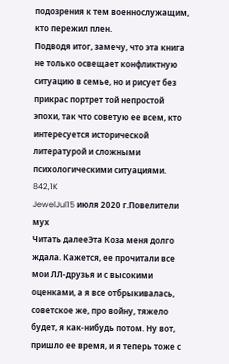подозрения к тем военнослужащим, кто пережил плен.
Подводя итог, замечу, что эта книга не только освещает конфликтную ситуацию в семье, но и рисует без прикрас портрет той непростой эпохи, так что советую ее всем, кто интересуется исторической литературой и сложными психологическими ситуациями.
842,1K
JewelJul15 июля 2020 г.Повелители мух
Читать далееЭта Коза меня долго ждала. Кажется, ее прочитали все мои ЛЛ-друзья и с высокими оценками, а я все отбрыкивалась, советское же, про войну, тяжело будет, я как-нибудь потом. Ну вот, пришло ее время, и я теперь тоже с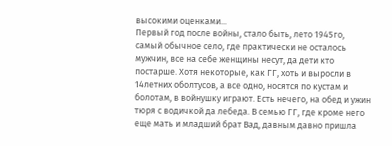высокими оценками...
Первый год после войны, стало быть, лето 1945го, самый обычное село, где практически не осталось мужчин, все на себе женщины несут, да дети кто постарше. Хотя некоторые, как ГГ, хоть и выросли в 14летних оболтусов, а все одно, носятся по кустам и болотам, в войнушку играют. Есть нечего, на обед и ужин тюря с водичкой да лебеда. В семью ГГ, где кроме него еще мать и младший брат Вад, давным давно пришла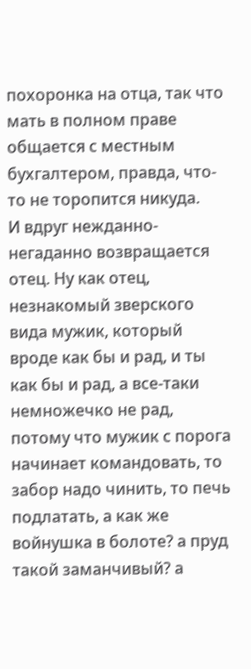похоронка на отца, так что мать в полном праве общается с местным бухгалтером, правда, что-то не торопится никуда.
И вдруг нежданно-негаданно возвращается отец. Ну как отец, незнакомый зверского вида мужик, который вроде как бы и рад, и ты как бы и рад, а все-таки немножечко не рад, потому что мужик с порога начинает командовать, то забор надо чинить, то печь подлатать, а как же войнушка в болоте? а пруд такой заманчивый? а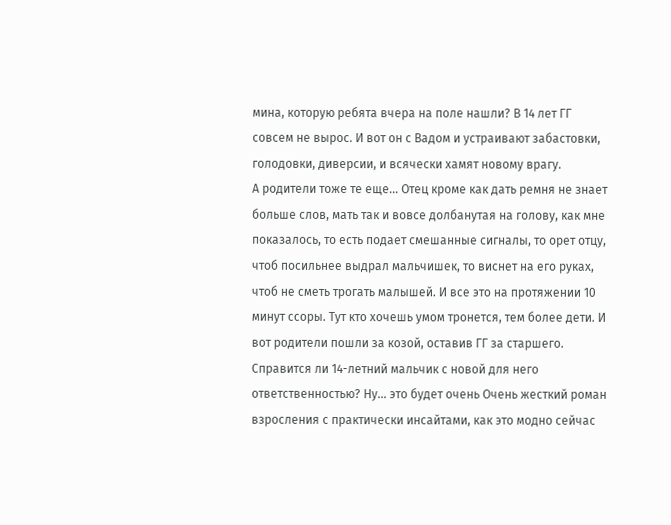мина, которую ребята вчера на поле нашли? В 14 лет ГГ совсем не вырос. И вот он с Вадом и устраивают забастовки, голодовки, диверсии, и всячески хамят новому врагу.
А родители тоже те еще... Отец кроме как дать ремня не знает больше слов, мать так и вовсе долбанутая на голову, как мне показалось, то есть подает смешанные сигналы, то орет отцу, чтоб посильнее выдрал мальчишек, то виснет на его руках, чтоб не сметь трогать малышей. И все это на протяжении 10 минут ссоры. Тут кто хочешь умом тронется, тем более дети. И вот родители пошли за козой, оставив ГГ за старшего. Справится ли 14-летний мальчик с новой для него ответственностью? Ну... это будет очень Очень жесткий роман взросления с практически инсайтами, как это модно сейчас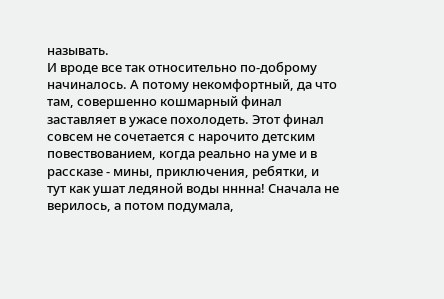называть.
И вроде все так относительно по-доброму начиналось. А потому некомфортный, да что там, совершенно кошмарный финал заставляет в ужасе похолодеть. Этот финал совсем не сочетается с нарочито детским повествованием, когда реально на уме и в рассказе - мины, приключения, ребятки, и тут как ушат ледяной воды нннна! Сначала не верилось, а потом подумала,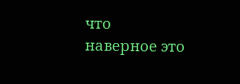что наверное это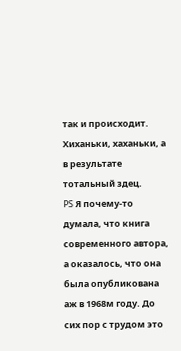так и происходит. Хиханьки, хаханьки, а в результате тотальный здец.
PS Я почему-то думала, что книга современного автора, а оказалось, что она была опубликована аж в 1968м году. До сих пор с трудом это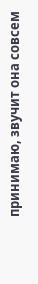принимаю, звучит она совсем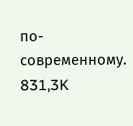по-современному.
831,3K